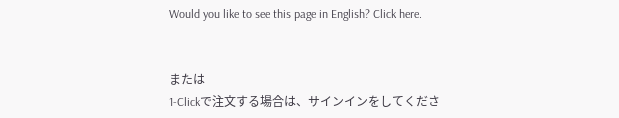Would you like to see this page in English? Click here.


または
1-Clickで注文する場合は、サインインをしてくださ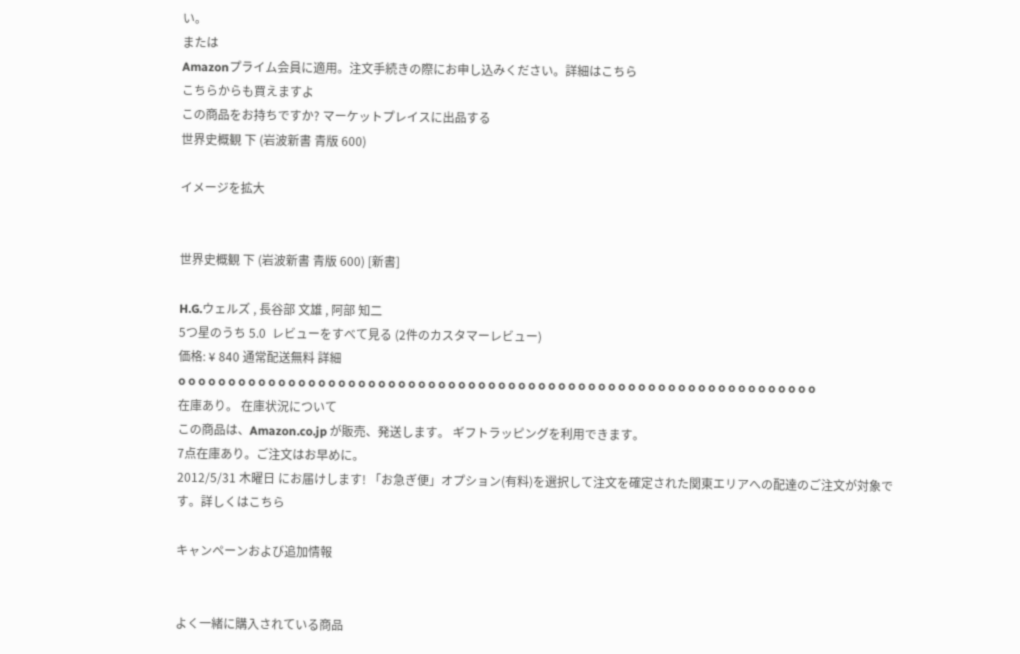い。
または
Amazonプライム会員に適用。注文手続きの際にお申し込みください。詳細はこちら
こちらからも買えますよ
この商品をお持ちですか? マーケットプレイスに出品する
世界史概観 下 (岩波新書 青版 600)

イメージを拡大


世界史概観 下 (岩波新書 青版 600) [新書]

H.G.ウェルズ , 長谷部 文雄 , 阿部 知二
5つ星のうち 5.0  レビューをすべて見る (2件のカスタマーレビュー)
価格: ¥ 840 通常配送無料 詳細
o o o o o o o o o o o o o o o o o o o o o o o o o o o o o o o o o o o o o o o o o o o o o o o o o o o o o o o o o o o o o o o o
在庫あり。 在庫状況について
この商品は、Amazon.co.jp が販売、発送します。 ギフトラッピングを利用できます。
7点在庫あり。ご注文はお早めに。
2012/5/31 木曜日 にお届けします! 「お急ぎ便」オプション(有料)を選択して注文を確定された関東エリアへの配達のご注文が対象です。詳しくはこちら

キャンペーンおよび追加情報


よく一緒に購入されている商品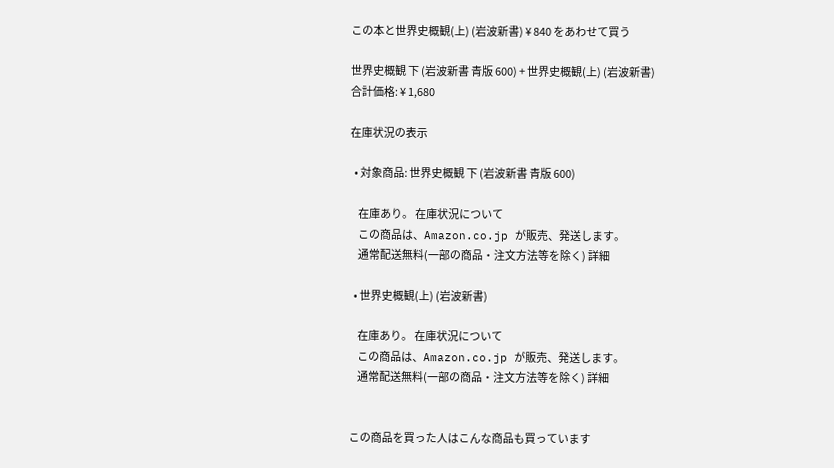この本と世界史概観(上) (岩波新書) ¥ 840 をあわせて買う

世界史概観 下 (岩波新書 青版 600) + 世界史概観(上) (岩波新書)
合計価格: ¥ 1,680

在庫状況の表示

  • 対象商品: 世界史概観 下 (岩波新書 青版 600)

    在庫あり。 在庫状況について
    この商品は、Amazon.co.jp が販売、発送します。
    通常配送無料(一部の商品・注文方法等を除く) 詳細

  • 世界史概観(上) (岩波新書)

    在庫あり。 在庫状況について
    この商品は、Amazon.co.jp が販売、発送します。
    通常配送無料(一部の商品・注文方法等を除く) 詳細


この商品を買った人はこんな商品も買っています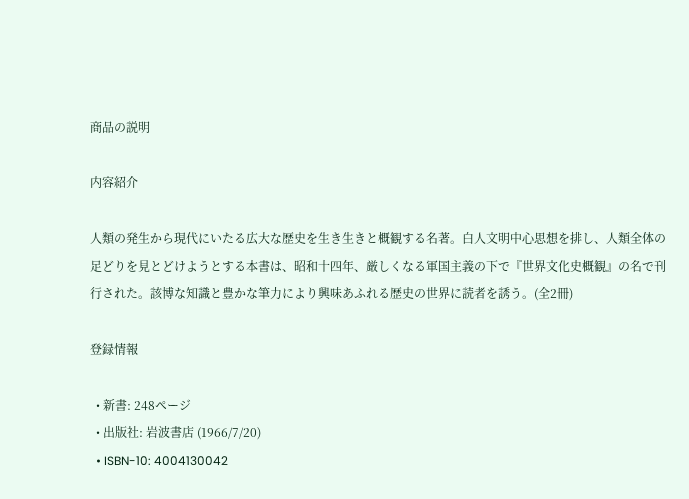商品の説明

内容紹介

人類の発生から現代にいたる広大な歴史を生き生きと概観する名著。白人文明中心思想を排し、人類全体の足どりを見とどけようとする本書は、昭和十四年、厳しくなる軍国主義の下で『世界文化史概観』の名で刊行された。該博な知識と豊かな筆力により興味あふれる歴史の世界に読者を誘う。(全2冊)

登録情報

  • 新書: 248ページ
  • 出版社: 岩波書店 (1966/7/20)
  • ISBN-10: 4004130042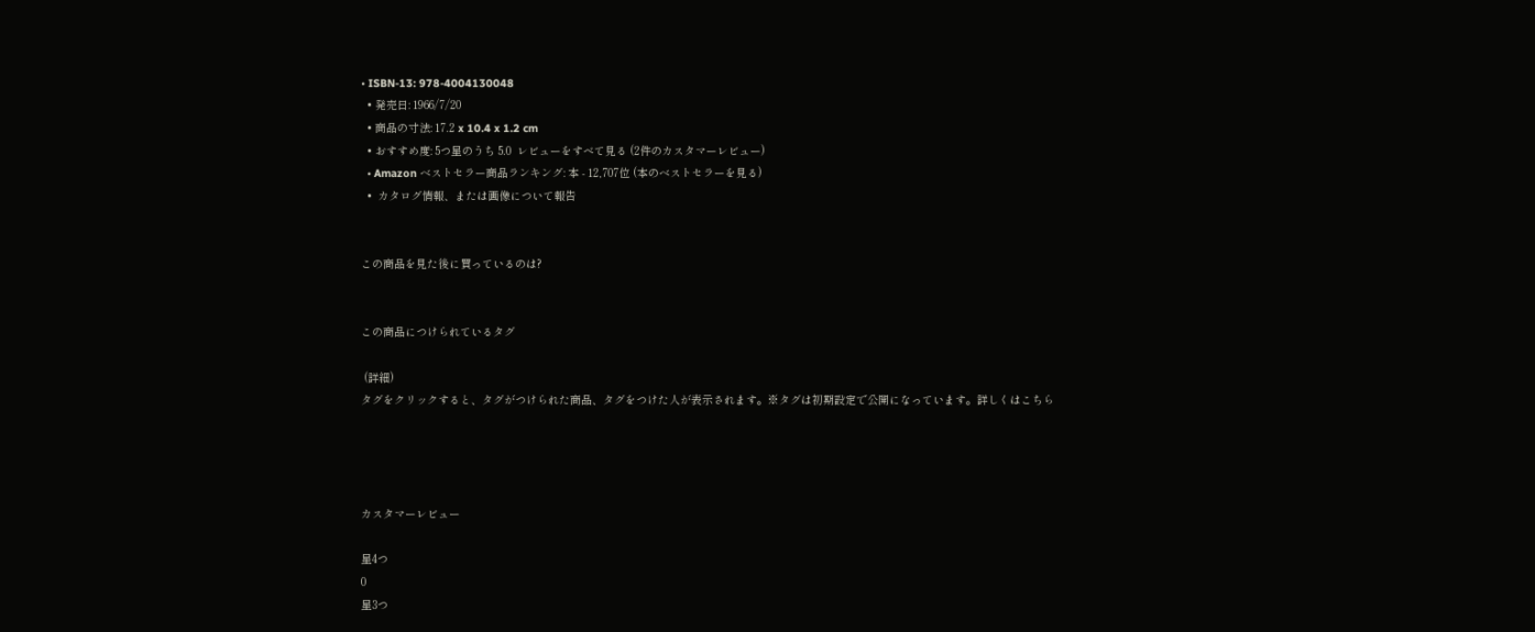• ISBN-13: 978-4004130048
  • 発売日: 1966/7/20
  • 商品の寸法: 17.2 x 10.4 x 1.2 cm
  • おすすめ度: 5つ星のうち 5.0  レビューをすべて見る (2件のカスタマーレビュー)
  • Amazon ベストセラー商品ランキング: 本 - 12,707位 (本のベストセラーを見る)
  •  カタログ情報、または画像について報告


この商品を見た後に買っているのは?


この商品につけられているタグ

 (詳細)
タグをクリックすると、タグがつけられた商品、タグをつけた人が表示されます。※タグは初期設定で公開になっています。詳しくはこちら




カスタマーレビュー

星4つ
0
星3つ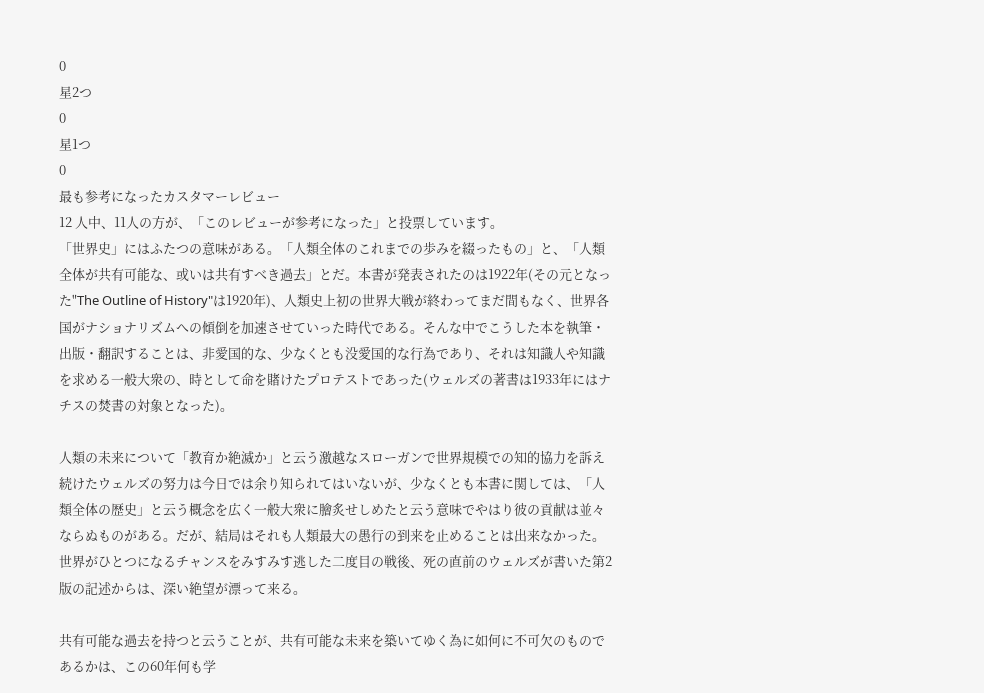0
星2つ
0
星1つ
0
最も参考になったカスタマーレビュー
12 人中、11人の方が、「このレビューが参考になった」と投票しています。
「世界史」にはふたつの意味がある。「人類全体のこれまでの歩みを綴ったもの」と、「人類全体が共有可能な、或いは共有すべき過去」とだ。本書が発表されたのは1922年(その元となった"The Outline of History"は1920年)、人類史上初の世界大戦が終わってまだ間もなく、世界各国がナショナリズムへの傾倒を加速させていった時代である。そんな中でこうした本を執筆・出版・翻訳することは、非愛国的な、少なくとも没愛国的な行為であり、それは知識人や知識を求める一般大衆の、時として命を賭けたプロテストであった(ウェルズの著書は1933年にはナチスの焚書の対象となった)。

人類の未来について「教育か絶滅か」と云う激越なスローガンで世界規模での知的協力を訴え続けたウェルズの努力は今日では余り知られてはいないが、少なくとも本書に関しては、「人類全体の歴史」と云う概念を広く一般大衆に膾炙せしめたと云う意味でやはり彼の貢献は並々ならぬものがある。だが、結局はそれも人類最大の愚行の到来を止めることは出来なかった。世界がひとつになるチャンスをみすみす逃した二度目の戦後、死の直前のウェルズが書いた第2版の記述からは、深い絶望が漂って来る。

共有可能な過去を持つと云うことが、共有可能な未来を築いてゆく為に如何に不可欠のものであるかは、この60年何も学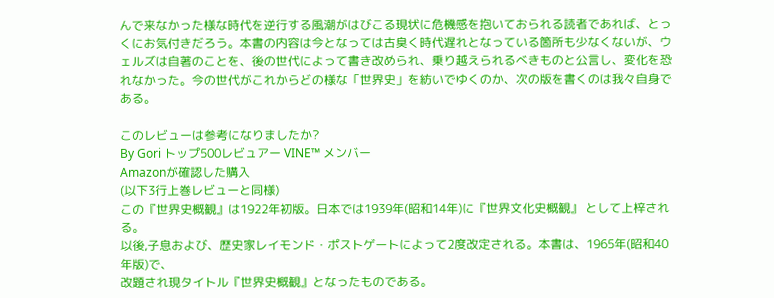んで来なかった様な時代を逆行する風潮がはびこる現状に危機感を抱いておられる読者であれば、とっくにお気付きだろう。本書の内容は今となっては古臭く時代遅れとなっている箇所も少なくないが、ウェルズは自著のことを、後の世代によって書き改められ、乗り越えられるべきものと公言し、変化を恐れなかった。今の世代がこれからどの様な「世界史」を紡いでゆくのか、次の版を書くのは我々自身である。

このレビューは参考になりましたか?
By Gori トップ500レビュアー VINE™ メンバー
Amazonが確認した購入
(以下3行上巻レビューと同様)
この『世界史概観』は1922年初版。日本では1939年(昭和14年)に『世界文化史概観』 として上梓される。
以後,子息および、歴史家レイモンド・ポストゲートによって2度改定される。本書は、1965年(昭和40年版)で、
改題され現タイトル『世界史概観』となったものである。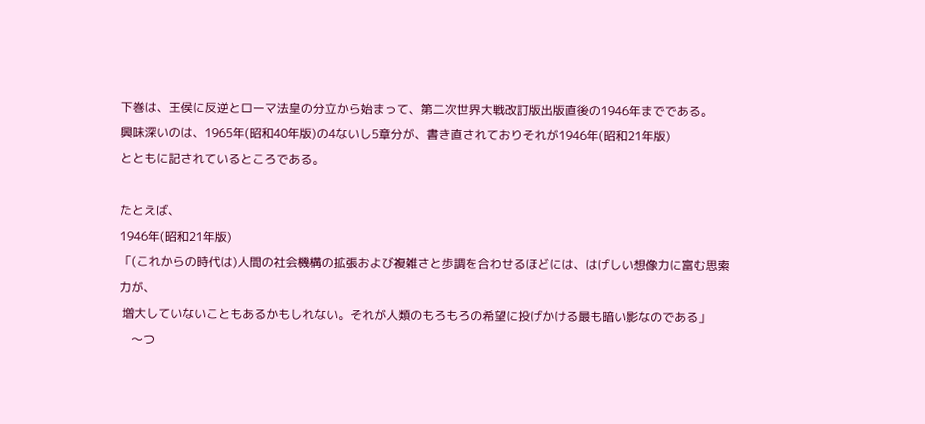下巻は、王侯に反逆とローマ法皇の分立から始まって、第二次世界大戦改訂版出版直後の1946年までである。
興味深いのは、1965年(昭和40年版)の4ないし5章分が、書き直されておりそれが1946年(昭和21年版)
とともに記されているところである。

たとえば、
1946年(昭和21年版)
「(これからの時代は)人間の社会機構の拡張および複雑さと歩調を合わせるほどには、はげしい想像力に富む思索力が、
 増大していないこともあるかもしれない。それが人類のもろもろの希望に投げかける最も暗い影なのである」
    〜つ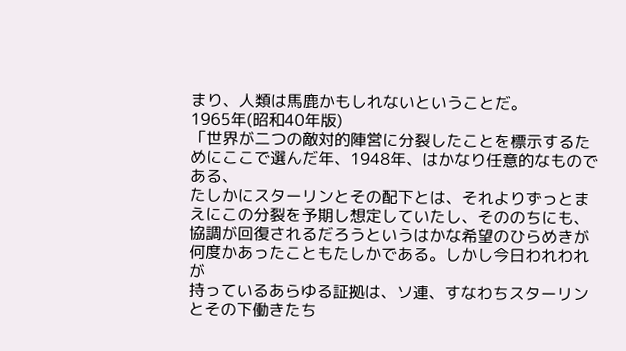まり、人類は馬鹿かもしれないということだ。
1965年(昭和40年版)
「世界が二つの敵対的陣営に分裂したことを標示するためにここで選んだ年、1948年、はかなり任意的なものである、
たしかにスターリンとその配下とは、それよりずっとまえにこの分裂を予期し想定していたし、そののちにも、
協調が回復されるだろうというはかな希望のひらめきが何度かあったこともたしかである。しかし今日われわれが
持っているあらゆる証拠は、ソ連、すなわちスターリンとその下働きたち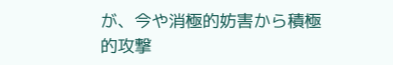が、今や消極的妨害から積極的攻撃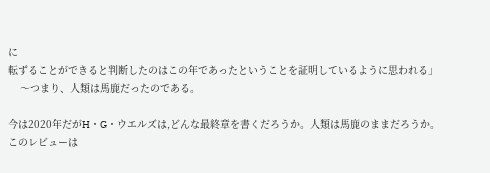に
転ずることができると判断したのはこの年であったということを証明しているように思われる」
    〜つまり、人類は馬鹿だったのである。

今は2020年だがH・G・ウエルズは,どんな最終章を書くだろうか。人類は馬鹿のままだろうか。
このレビューは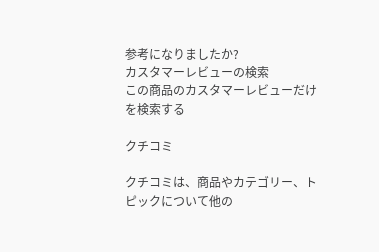参考になりましたか?
カスタマーレビューの検索
この商品のカスタマーレビューだけを検索する

クチコミ

クチコミは、商品やカテゴリー、トピックについて他の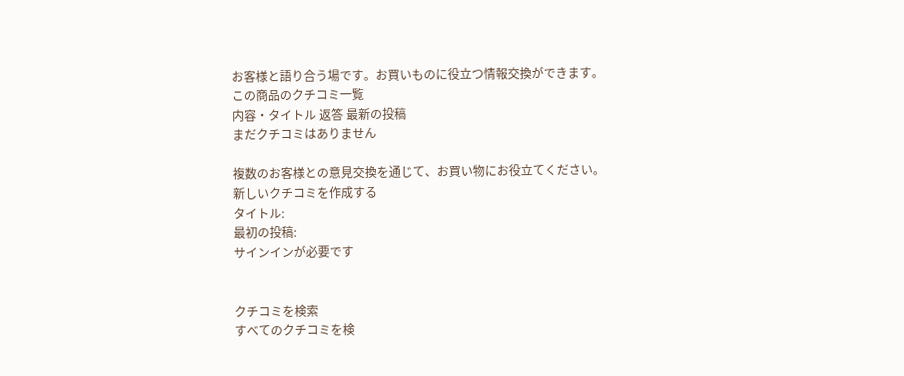お客様と語り合う場です。お買いものに役立つ情報交換ができます。
この商品のクチコミ一覧
内容・タイトル 返答 最新の投稿
まだクチコミはありません

複数のお客様との意見交換を通じて、お買い物にお役立てください。
新しいクチコミを作成する
タイトル:
最初の投稿:
サインインが必要です


クチコミを検索
すべてのクチコミを検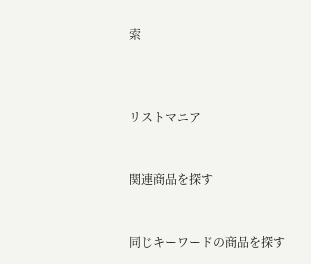索



リストマニア


関連商品を探す


同じキーワードの商品を探す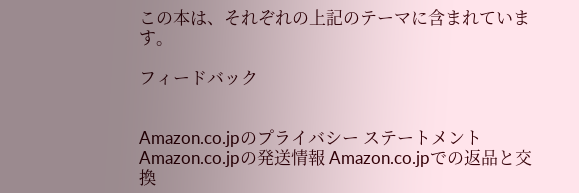この本は、それぞれの上記のテーマに含まれています。

フィードバック


Amazon.co.jpのプライバシー ステートメント Amazon.co.jpの発送情報 Amazon.co.jpでの返品と交換